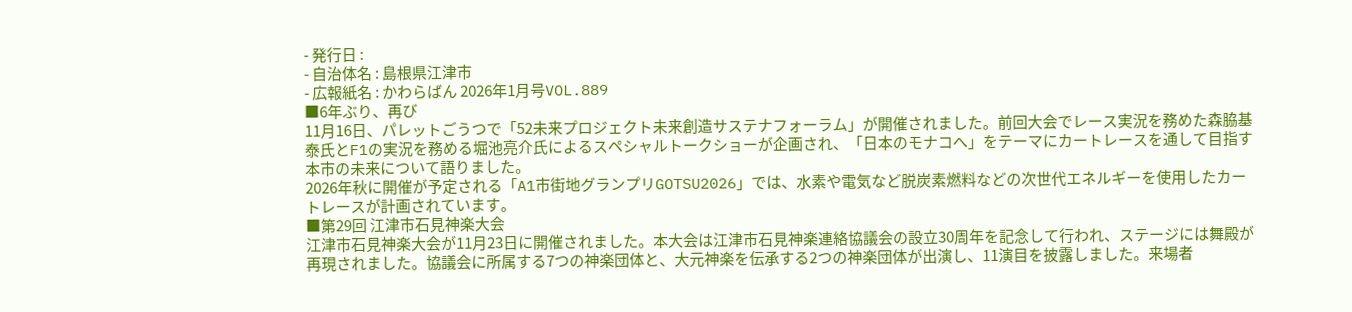- 発行日 :
- 自治体名 : 島根県江津市
- 広報紙名 : かわらばん 2026年1月号VOL.889
■6年ぶり、再び
11月16日、パレットごうつで「52未来プロジェクト未来創造サステナフォーラム」が開催されました。前回大会でレース実況を務めた森脇基泰氏とF1の実況を務める堀池亮介氏によるスペシャルトークショーが企画され、「日本のモナコへ」をテーマにカートレースを通して目指す本市の未来について語りました。
2026年秋に開催が予定される「A1市街地グランプリGOTSU2026」では、水素や電気など脱炭素燃料などの次世代エネルギーを使用したカートレースが計画されています。
■第29回 江津市石見神楽大会
江津市石見神楽大会が11月23日に開催されました。本大会は江津市石見神楽連絡協議会の設立30周年を記念して行われ、ステージには舞殿が再現されました。協議会に所属する7つの神楽団体と、大元神楽を伝承する2つの神楽団体が出演し、11演目を披露しました。来場者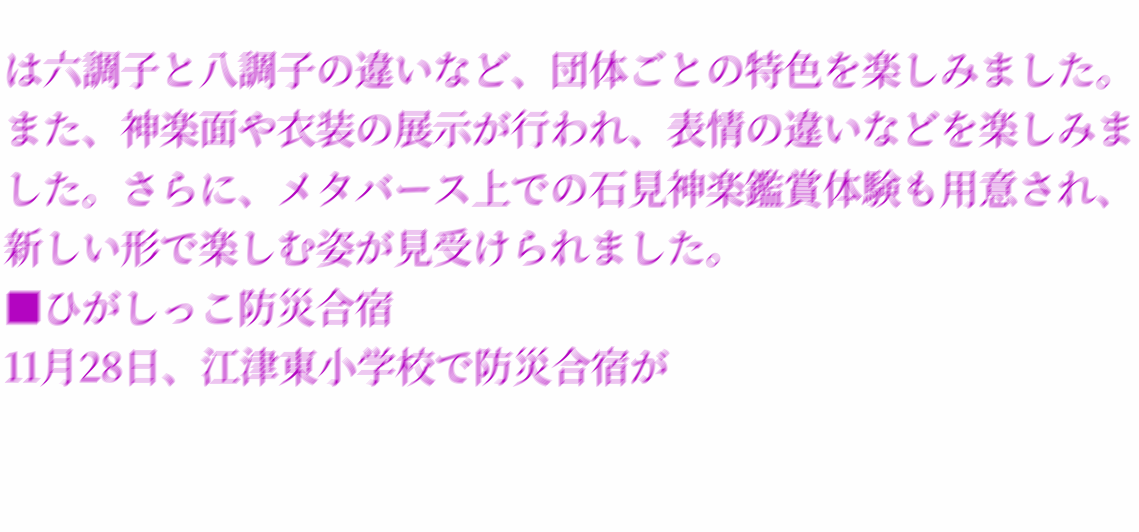は六調子と八調子の違いなど、団体ごとの特色を楽しみました。また、神楽面や衣装の展示が行われ、表情の違いなどを楽しみました。さらに、メタバース上での石見神楽鑑賞体験も用意され、新しい形で楽しむ姿が見受けられました。
■ひがしっこ防災合宿
11月28日、江津東小学校で防災合宿が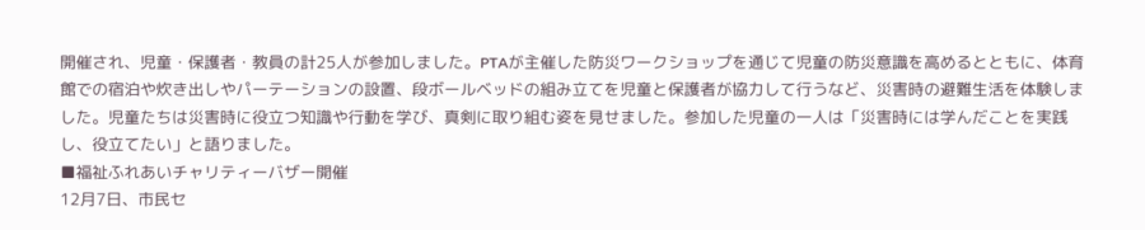開催され、児童・保護者・教員の計25人が参加しました。PTAが主催した防災ワークショップを通じて児童の防災意識を高めるとともに、体育館での宿泊や炊き出しやパーテーションの設置、段ボールベッドの組み立てを児童と保護者が協力して行うなど、災害時の避難生活を体験しました。児童たちは災害時に役立つ知識や行動を学び、真剣に取り組む姿を見せました。参加した児童の一人は「災害時には学んだことを実践し、役立てたい」と語りました。
■福祉ふれあいチャリティーバザー開催
12月7日、市民セ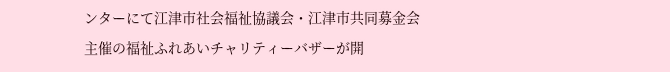ンターにて江津市社会福祉協議会・江津市共同募金会主催の福祉ふれあいチャリティーバザーが開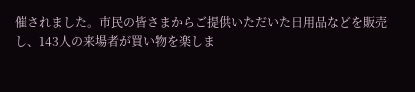催されました。市民の皆さまからご提供いただいた日用品などを販売し、143人の来場者が買い物を楽しま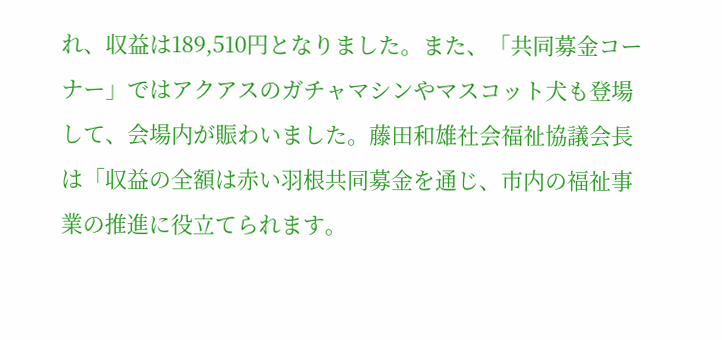れ、収益は189,510円となりました。また、「共同募金コーナー」ではアクアスのガチャマシンやマスコット犬も登場して、会場内が賑わいました。藤田和雄社会福祉協議会長は「収益の全額は赤い羽根共同募金を通じ、市内の福祉事業の推進に役立てられます。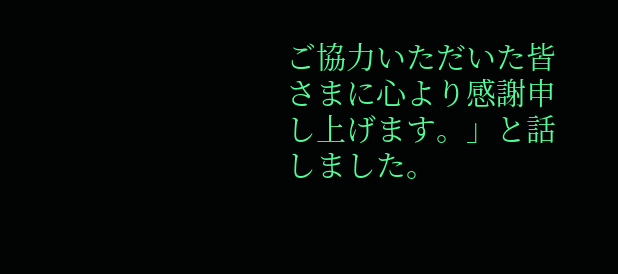ご協力いただいた皆さまに心より感謝申し上げます。」と話しました。